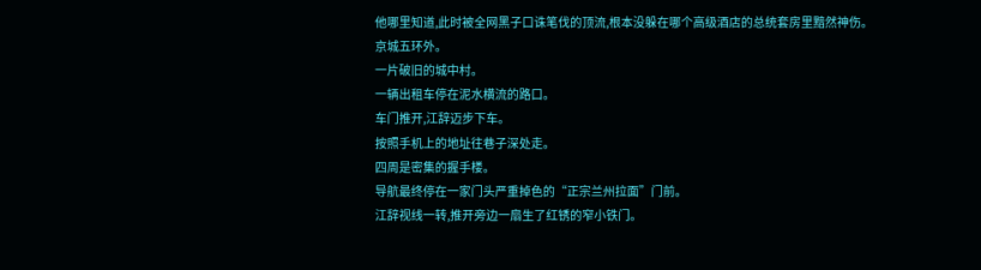他哪里知道,此时被全网黑子口诛笔伐的顶流,根本没躲在哪个高级酒店的总统套房里黯然神伤。
京城五环外。
一片破旧的城中村。
一辆出租车停在泥水横流的路口。
车门推开,江辞迈步下车。
按照手机上的地址往巷子深处走。
四周是密集的握手楼。
导航最终停在一家门头严重掉色的“正宗兰州拉面”门前。
江辞视线一转,推开旁边一扇生了红锈的窄小铁门。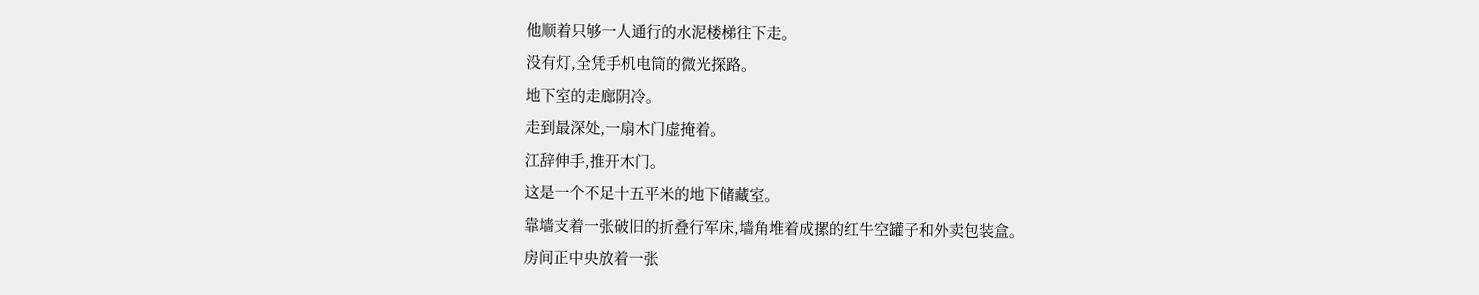他顺着只够一人通行的水泥楼梯往下走。
没有灯,全凭手机电筒的微光探路。
地下室的走廊阴冷。
走到最深处,一扇木门虚掩着。
江辞伸手,推开木门。
这是一个不足十五平米的地下储藏室。
靠墙支着一张破旧的折叠行军床,墙角堆着成摞的红牛空罐子和外卖包装盒。
房间正中央放着一张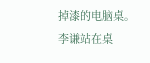掉漆的电脑桌。
李谦站在桌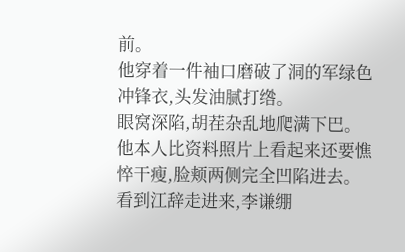前。
他穿着一件袖口磨破了洞的军绿色冲锋衣,头发油腻打绺。
眼窝深陷,胡茬杂乱地爬满下巴。
他本人比资料照片上看起来还要憔悴干瘦,脸颊两侧完全凹陷进去。
看到江辞走进来,李谦绷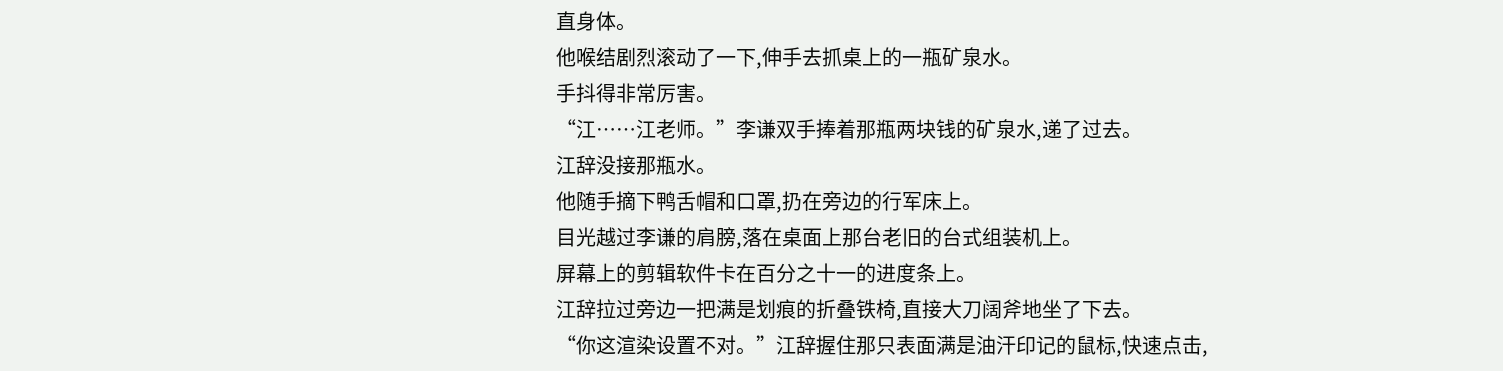直身体。
他喉结剧烈滚动了一下,伸手去抓桌上的一瓶矿泉水。
手抖得非常厉害。
“江……江老师。”李谦双手捧着那瓶两块钱的矿泉水,递了过去。
江辞没接那瓶水。
他随手摘下鸭舌帽和口罩,扔在旁边的行军床上。
目光越过李谦的肩膀,落在桌面上那台老旧的台式组装机上。
屏幕上的剪辑软件卡在百分之十一的进度条上。
江辞拉过旁边一把满是划痕的折叠铁椅,直接大刀阔斧地坐了下去。
“你这渲染设置不对。”江辞握住那只表面满是油汗印记的鼠标,快速点击,